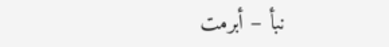نبأ – أبرمت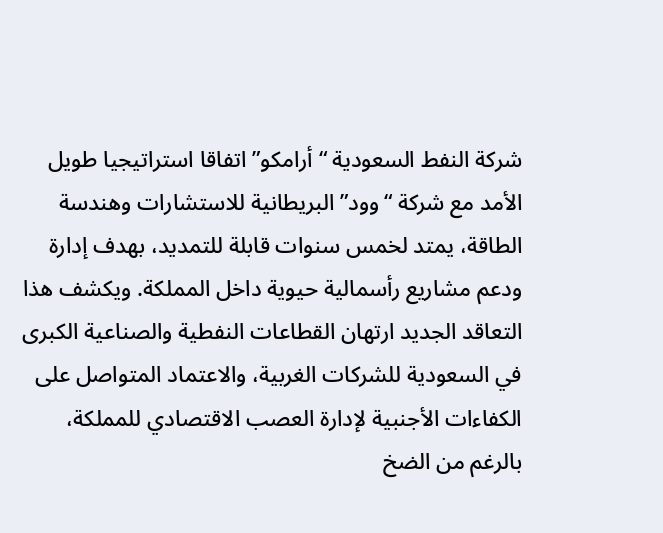شركة النفط السعودية “أرامكو” اتفاقا استراتيجيا طويل الأمد مع شركة “وود” البريطانية للاستشارات وهندسة الطاقة، يمتد لخمس سنوات قابلة للتمديد، بهدف إدارة ودعم مشاريع رأسمالية حيوية داخل المملكة. ويكشف هذا التعاقد الجديد ارتهان القطاعات النفطية والصناعية الكبرى في السعودية للشركات الغربية، والاعتماد المتواصل على الكفاءات الأجنبية لإدارة العصب الاقتصادي للمملكة، بالرغم من الضخ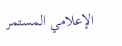الإعلامي المستمر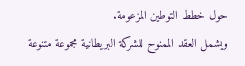حول خطط التوطين المزعومة.
ويشمل العقد الممنوح للشركة البريطانية مجموعة متنوعة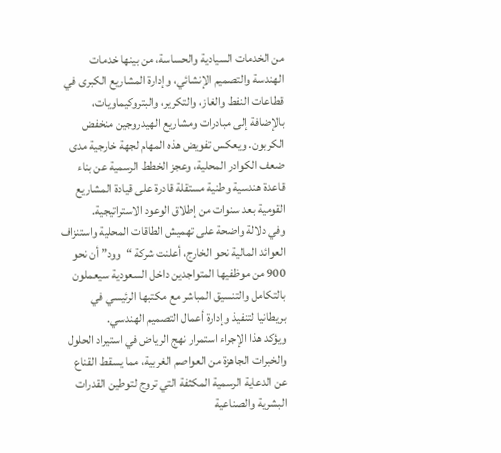من الخدمات السيادية والحساسة، من بينها خدمات الهندسة والتصميم الإنشائي، وإدارة المشاريع الكبرى في قطاعات النفط والغاز، والتكرير، والبتروكيماويات، بالإضافة إلى مبادرات ومشاريع الهيدروجين منخفض الكربون. ويعكس تفويض هذه المهام لجهة خارجية مدى ضعف الكوادر المحلية، وعجز الخطط الرسمية عن بناء قاعدة هندسية وطنية مستقلة قادرة على قيادة المشاريع القومية بعد سنوات من إطلاق الوعود الاستراتيجية.
وفي دلالة واضحة على تهميش الطاقات المحلية واستنزاف العوائد المالية نحو الخارج، أعلنت شركة “وود” أن نحو 900 من موظفيها المتواجدين داخل السعودية سيعملون بالتكامل والتنسيق المباشر مع مكتبها الرئيسي في بريطانيا لتنفيذ وإدارة أعمال التصميم الهندسي.
ويؤكد هذا الإجراء استمرار نهج الرياض في استيراد الحلول والخبرات الجاهزة من العواصم الغربية، مما يسقط القناع عن الدعاية الرسمية المكثفة التي تروج لتوطين القدرات البشرية والصناعية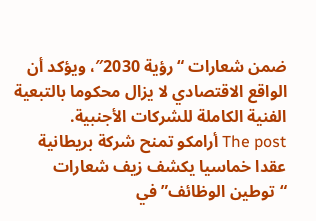ضمن شعارات “رؤية 2030″، ويؤكد أن الواقع الاقتصادي لا يزال محكوما بالتبعية الفنية الكاملة للشركات الأجنبية.
The post أرامكو تمنح شركة بريطانية عقدا خماسيا يكشف زيف شعارات “توطين الوظائف” في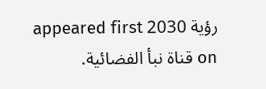رؤية 2030 appeared first on قناة نبأ الفضائية.